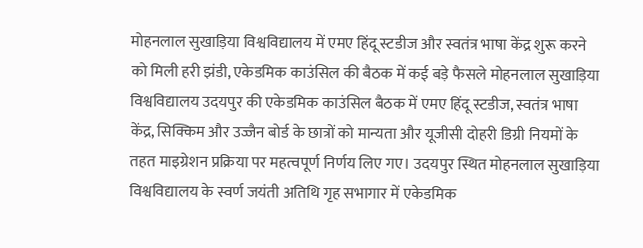मोहनलाल सुखाड़िया विश्वविद्यालय में एमए हिंदू स्टडीज और स्वतंत्र भाषा केंद्र शुरू करने को मिली हरी झंडी, एकेडमिक काउंसिल की बैठक में कई बड़े फैसले मोहनलाल सुखाड़िया विश्वविद्यालय उदयपुर की एकेडमिक काउंसिल बैठक में एमए हिंदू स्टडीज, स्वतंत्र भाषा केंद्र, सिक्किम और उज्जैन बोर्ड के छात्रों को मान्यता और यूजीसी दोहरी डिग्री नियमों के तहत माइग्रेशन प्रक्रिया पर महत्वपूर्ण निर्णय लिए गए। उदयपुर स्थित मोहनलाल सुखाड़िया विश्वविद्यालय के स्वर्ण जयंती अतिथि गृह सभागार में एकेडमिक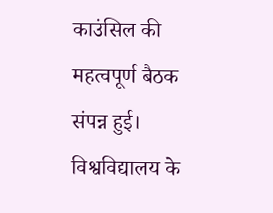काउंसिल की महत्वपूर्ण बैठक संपन्न हुई। विश्वविद्यालय के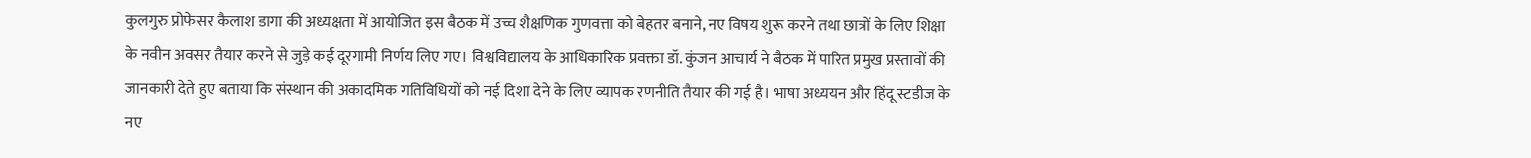कुलगुरु प्रोफेसर कैलाश डागा की अध्यक्षता में आयोजित इस बैठक में उच्च शैक्षणिक गुणवत्ता को बेहतर बनाने, नए विषय शुरू करने तथा छात्रों के लिए शिक्षा के नवीन अवसर तैयार करने से जुड़े कई दूरगामी निर्णय लिए गए। विश्वविद्यालय के आधिकारिक प्रवक्ता डॉ. कुंजन आचार्य ने बैठक में पारित प्रमुख प्रस्तावों की जानकारी देते हुए बताया कि संस्थान की अकादमिक गतिविधियों को नई दिशा देने के लिए व्यापक रणनीति तैयार की गई है। भाषा अध्ययन और हिंदू स्टडीज के नए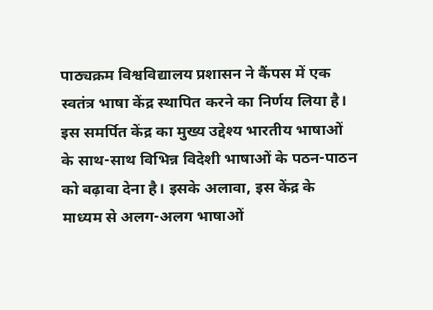पाठ्यक्रम विश्वविद्यालय प्रशासन ने कैंपस में एक स्वतंत्र भाषा केंद्र स्थापित करने का निर्णय लिया है। इस समर्पित केंद्र का मुख्य उद्देश्य भारतीय भाषाओं के साथ-साथ विभिन्न विदेशी भाषाओं के पठन-पाठन को बढ़ावा देना है। इसके अलावा, इस केंद्र के माध्यम से अलग-अलग भाषाओं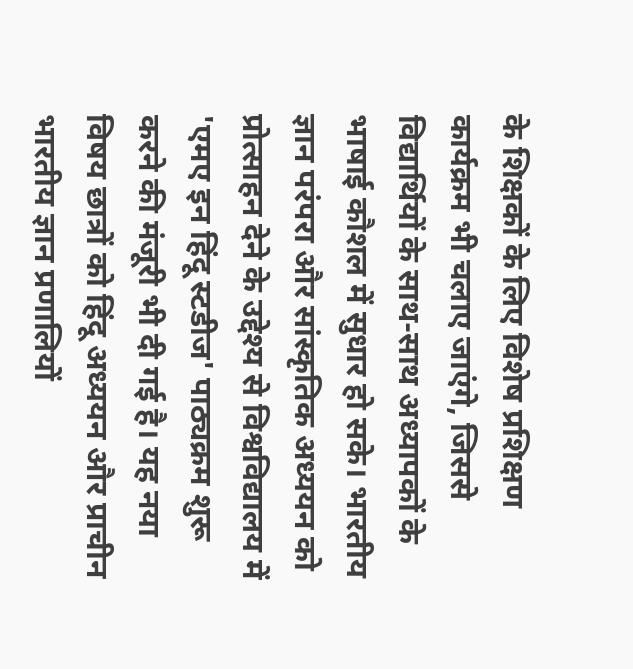के शिक्षकों के लिए विशेष प्रशिक्षण कार्यक्रम भी चलाए जाएंगे, जिससे विद्यार्थियों के साथ-साथ अध्यापकों के भाषाई कौशल में सुधार हो सके। भारतीय ज्ञान परंपरा और सांस्कृतिक अध्ययन को प्रोत्साहन देने के उद्देश्य से विश्वविद्यालय में 'एमए इन हिंदू स्टडीज' पाठ्यक्रम शुरू करने की मंजूरी भी दी गई है। यह नया विषय छात्रों को हिंदू अध्ययन और प्राचीन भारतीय ज्ञान प्रणालियों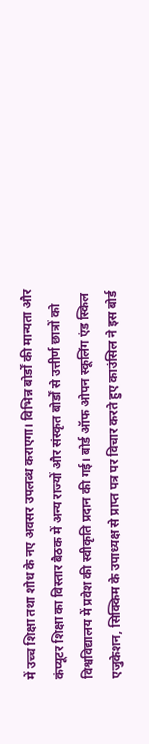में उच्च शिक्षा तथा शोध के नए अवसर उपलब्ध कराएगा। विभिन्न बोर्डों की मान्यता और कंप्यूटर शिक्षा का विस्तार बैठक में अन्य राज्यों और संस्कृत बोर्डों से उत्तीर्ण छात्रों को विश्वविद्यालय में प्रवेश की स्वीकृति प्रदान की गई। बोर्ड ऑफ ओपन स्कूलिंग एंड स्किल एजुकेशन, सिक्किम के उपाध्यक्ष से प्राप्त पत्र पर विचार करते हुए काउंसिल ने इस बोर्ड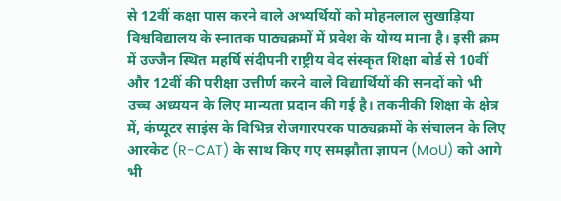से 12वीं कक्षा पास करने वाले अभ्यर्थियों को मोहनलाल सुखाड़िया विश्वविद्यालय के स्नातक पाठ्यक्रमों में प्रवेश के योग्य माना है। इसी क्रम में उज्जैन स्थित महर्षि संदीपनी राष्ट्रीय वेद संस्कृत शिक्षा बोर्ड से 10वीं और 12वीं की परीक्षा उत्तीर्ण करने वाले विद्यार्थियों की सनदों को भी उच्च अध्ययन के लिए मान्यता प्रदान की गई है। तकनीकी शिक्षा के क्षेत्र में, कंप्यूटर साइंस के विभिन्न रोजगारपरक पाठ्यक्रमों के संचालन के लिए आरकेट (R-CAT) के साथ किए गए समझौता ज्ञापन (MoU) को आगे भी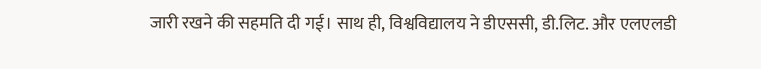जारी रखने की सहमति दी गई। साथ ही, विश्वविद्यालय ने डीएससी, डी.लिट. और एलएलडी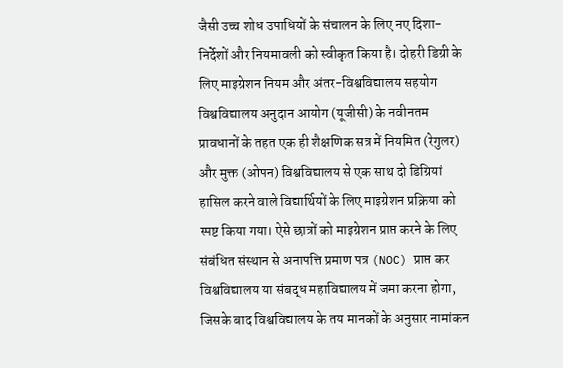जैसी उच्च शोध उपाधियों के संचालन के लिए नए दिशा-निर्देशों और नियमावली को स्वीकृत किया है। दोहरी डिग्री के लिए माइग्रेशन नियम और अंतर-विश्वविद्यालय सहयोग विश्वविद्यालय अनुदान आयोग (यूजीसी) के नवीनतम प्रावधानों के तहत एक ही शैक्षणिक सत्र में नियमित (रेगुलर) और मुक्त (ओपन) विश्वविद्यालय से एक साथ दो डिग्रियां हासिल करने वाले विद्यार्थियों के लिए माइग्रेशन प्रक्रिया को स्पष्ट किया गया। ऐसे छात्रों को माइग्रेशन प्राप्त करने के लिए संबंधित संस्थान से अनापत्ति प्रमाण पत्र (NOC) प्राप्त कर विश्वविद्यालय या संबद्ध महाविद्यालय में जमा करना होगा, जिसके बाद विश्वविद्यालय के तय मानकों के अनुसार नामांकन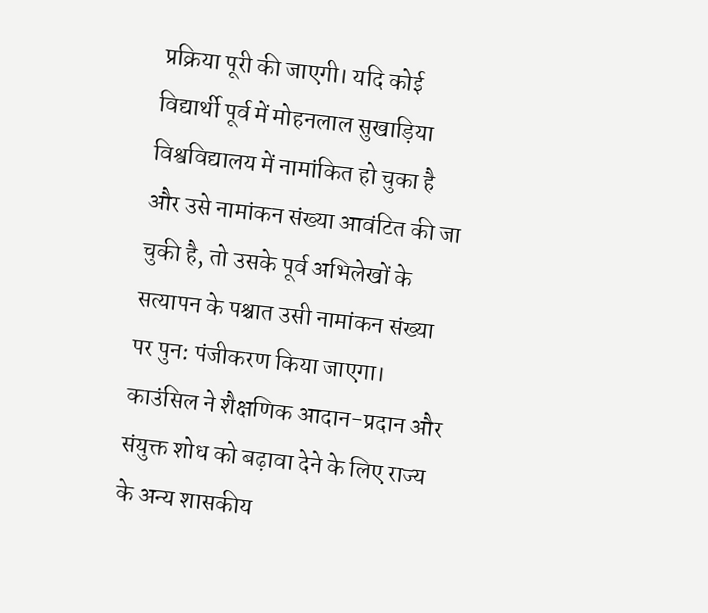प्रक्रिया पूरी की जाएगी। यदि कोई विद्यार्थी पूर्व में मोहनलाल सुखाड़िया विश्वविद्यालय में नामांकित हो चुका है और उसे नामांकन संख्या आवंटित की जा चुकी है, तो उसके पूर्व अभिलेखों के सत्यापन के पश्चात उसी नामांकन संख्या पर पुन: पंजीकरण किया जाएगा। काउंसिल ने शैक्षणिक आदान-प्रदान और संयुक्त शोध को बढ़ावा देने के लिए राज्य के अन्य शासकीय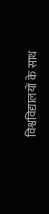विश्वविद्यालयों के साथ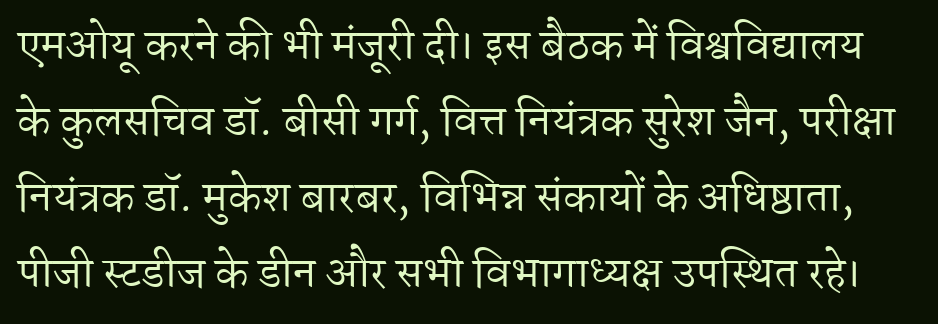एमओयू करने की भी मंजूरी दी। इस बैठक में विश्वविद्यालय के कुलसचिव डॉ. बीसी गर्ग, वित्त नियंत्रक सुरेश जैन, परीक्षा नियंत्रक डॉ. मुकेश बारबर, विभिन्न संकायों के अधिष्ठाता, पीजी स्टडीज के डीन और सभी विभागाध्यक्ष उपस्थित रहे।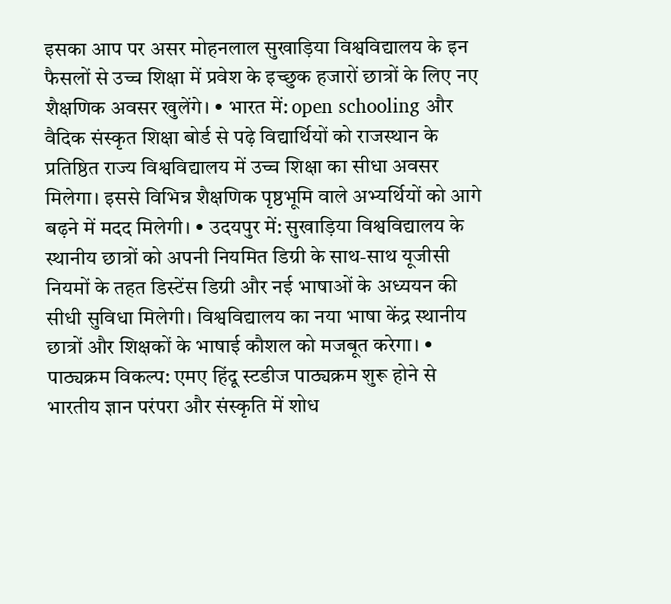इसका आप पर असर मोहनलाल सुखाड़िया विश्वविद्यालय के इन फैसलों से उच्च शिक्षा में प्रवेश के इच्छुक हजारों छात्रों के लिए नए शैक्षणिक अवसर खुलेंगे। • भारत में: open schooling और वैदिक संस्कृत शिक्षा बोर्ड से पढ़े विद्यार्थियों को राजस्थान के प्रतिष्ठित राज्य विश्वविद्यालय में उच्च शिक्षा का सीधा अवसर मिलेगा। इससे विभिन्न शैक्षणिक पृष्ठभूमि वाले अभ्यर्थियों को आगे बढ़ने में मदद मिलेगी। • उदयपुर में: सुखाड़िया विश्वविद्यालय के स्थानीय छात्रों को अपनी नियमित डिग्री के साथ-साथ यूजीसी नियमों के तहत डिस्टेंस डिग्री और नई भाषाओं के अध्ययन की सीधी सुविधा मिलेगी। विश्वविद्यालय का नया भाषा केंद्र स्थानीय छात्रों और शिक्षकों के भाषाई कौशल को मजबूत करेगा। • पाठ्यक्रम विकल्प: एमए हिंदू स्टडीज पाठ्यक्रम शुरू होने से भारतीय ज्ञान परंपरा और संस्कृति में शोध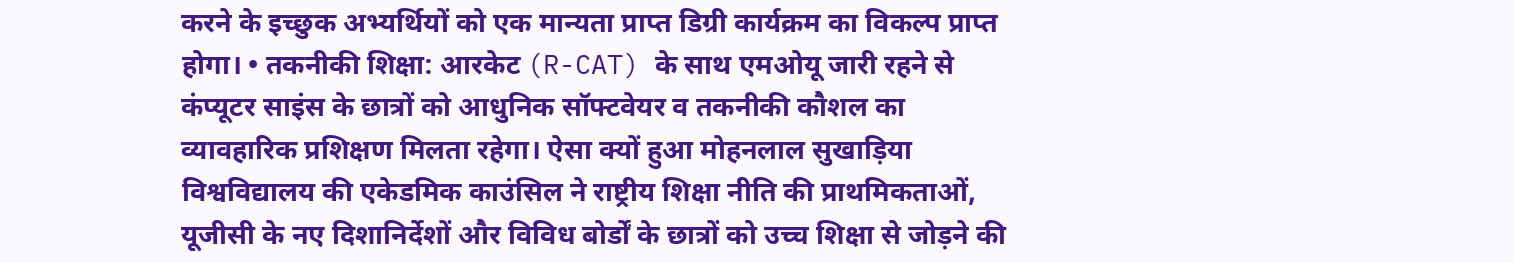करने के इच्छुक अभ्यर्थियों को एक मान्यता प्राप्त डिग्री कार्यक्रम का विकल्प प्राप्त होगा। • तकनीकी शिक्षा: आरकेट (R-CAT) के साथ एमओयू जारी रहने से कंप्यूटर साइंस के छात्रों को आधुनिक सॉफ्टवेयर व तकनीकी कौशल का व्यावहारिक प्रशिक्षण मिलता रहेगा। ऐसा क्यों हुआ मोहनलाल सुखाड़िया विश्वविद्यालय की एकेडमिक काउंसिल ने राष्ट्रीय शिक्षा नीति की प्राथमिकताओं, यूजीसी के नए दिशानिर्देशों और विविध बोर्डों के छात्रों को उच्च शिक्षा से जोड़ने की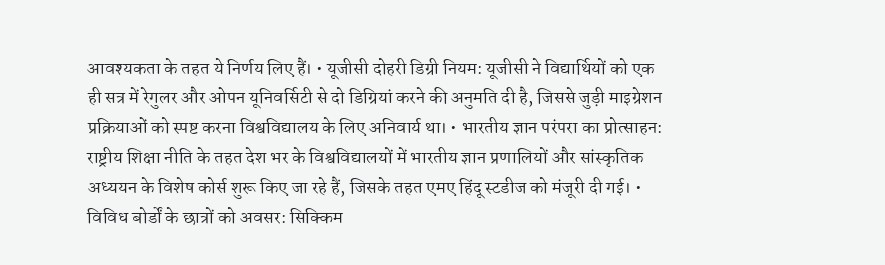आवश्यकता के तहत ये निर्णय लिए हैं। • यूजीसी दोहरी डिग्री नियम: यूजीसी ने विद्यार्थियों को एक ही सत्र में रेगुलर और ओपन यूनिवर्सिटी से दो डिग्रियां करने की अनुमति दी है, जिससे जुड़ी माइग्रेशन प्रक्रियाओं को स्पष्ट करना विश्वविद्यालय के लिए अनिवार्य था। • भारतीय ज्ञान परंपरा का प्रोत्साहन: राष्ट्रीय शिक्षा नीति के तहत देश भर के विश्वविद्यालयों में भारतीय ज्ञान प्रणालियों और सांस्कृतिक अध्ययन के विशेष कोर्स शुरू किए जा रहे हैं, जिसके तहत एमए हिंदू स्टडीज को मंजूरी दी गई। • विविध बोर्डों के छात्रों को अवसर: सिक्किम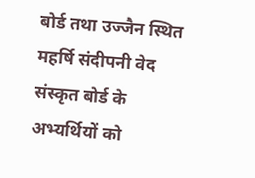बोर्ड तथा उज्जैन स्थित महर्षि संदीपनी वेद संस्कृत बोर्ड के अभ्यर्थियों को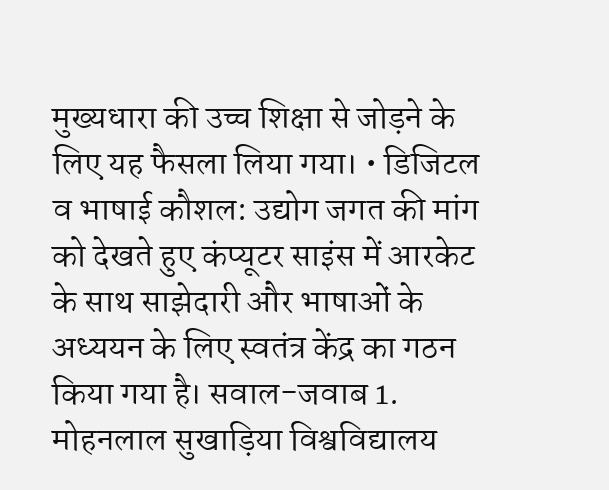मुख्यधारा की उच्च शिक्षा से जोड़ने के लिए यह फैसला लिया गया। • डिजिटल व भाषाई कौशल: उद्योग जगत की मांग को देखते हुए कंप्यूटर साइंस में आरकेट के साथ साझेदारी और भाषाओं के अध्ययन के लिए स्वतंत्र केंद्र का गठन किया गया है। सवाल-जवाब 1. मोहनलाल सुखाड़िया विश्वविद्यालय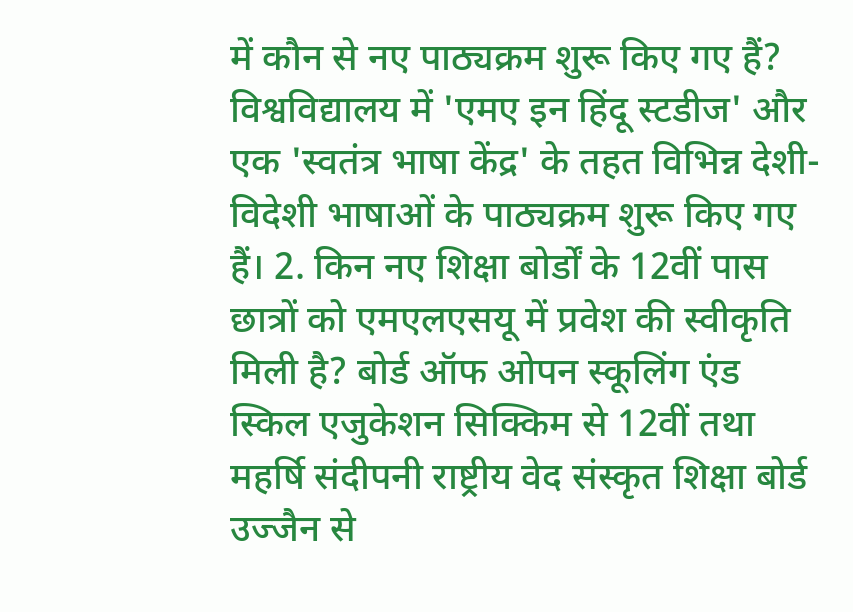में कौन से नए पाठ्यक्रम शुरू किए गए हैं? विश्वविद्यालय में 'एमए इन हिंदू स्टडीज' और एक 'स्वतंत्र भाषा केंद्र' के तहत विभिन्न देशी-विदेशी भाषाओं के पाठ्यक्रम शुरू किए गए हैं। 2. किन नए शिक्षा बोर्डों के 12वीं पास छात्रों को एमएलएसयू में प्रवेश की स्वीकृति मिली है? बोर्ड ऑफ ओपन स्कूलिंग एंड स्किल एजुकेशन सिक्किम से 12वीं तथा महर्षि संदीपनी राष्ट्रीय वेद संस्कृत शिक्षा बोर्ड उज्जैन से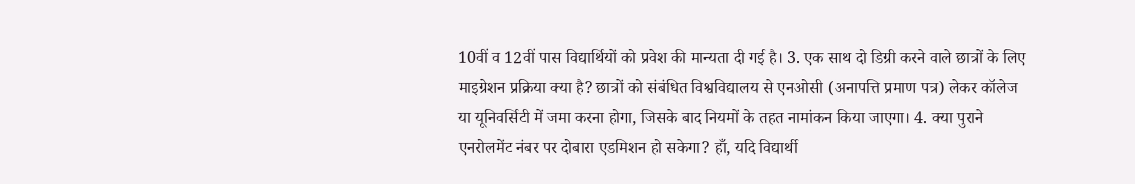10वीं व 12वीं पास विद्यार्थियों को प्रवेश की मान्यता दी गई है। 3. एक साथ दो डिग्री करने वाले छात्रों के लिए माइग्रेशन प्रक्रिया क्या है? छात्रों को संबंधित विश्वविद्यालय से एनओसी (अनापत्ति प्रमाण पत्र) लेकर कॉलेज या यूनिवर्सिटी में जमा करना होगा, जिसके बाद नियमों के तहत नामांकन किया जाएगा। 4. क्या पुराने एनरोलमेंट नंबर पर दोबारा एडमिशन हो सकेगा? हाँ, यदि विद्यार्थी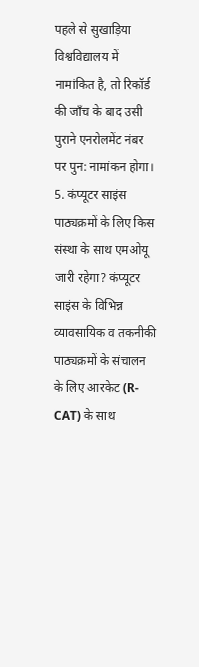पहले से सुखाड़िया विश्वविद्यालय में नामांकित है, तो रिकॉर्ड की जाँच के बाद उसी पुराने एनरोलमेंट नंबर पर पुन: नामांकन होगा। 5. कंप्यूटर साइंस पाठ्यक्रमों के लिए किस संस्था के साथ एमओयू जारी रहेगा? कंप्यूटर साइंस के विभिन्न व्यावसायिक व तकनीकी पाठ्यक्रमों के संचालन के लिए आरकेट (R-CAT) के साथ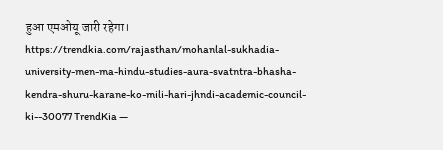हुआ एमओयू जारी रहेगा। https://trendkia.com/rajasthan/mohanlal-sukhadia-university-men-ma-hindu-studies-aura-svatntra-bhasha-kendra-shuru-karane-ko-mili-hari-jhndi-academic-council-ki--30077 TrendKia —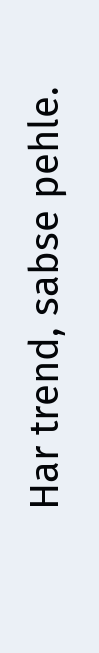Har trend, sabse pehle.